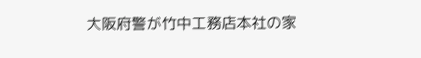大阪府警が竹中工務店本社の家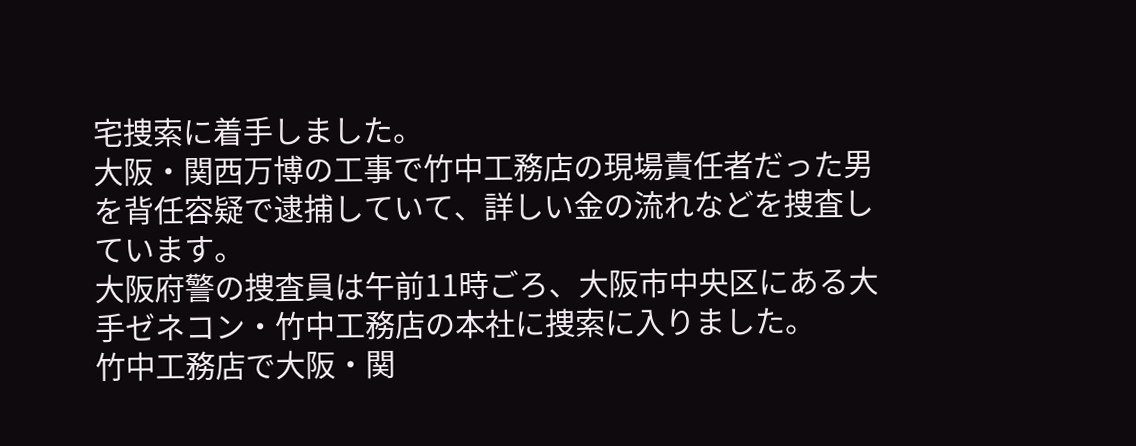宅捜索に着手しました。
大阪・関西万博の工事で竹中工務店の現場責任者だった男を背任容疑で逮捕していて、詳しい金の流れなどを捜査しています。
大阪府警の捜査員は午前11時ごろ、大阪市中央区にある大手ゼネコン・竹中工務店の本社に捜索に入りました。
竹中工務店で大阪・関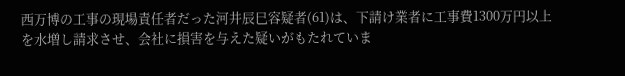西万博の工事の現場責任者だった河井辰巳容疑者(61)は、下請け業者に工事費1300万円以上を水増し請求させ、会社に損害を与えた疑いがもたれていま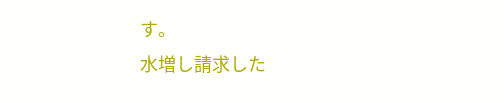す。
水増し請求した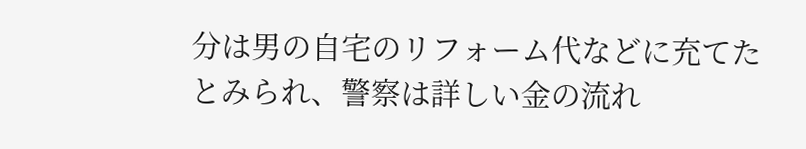分は男の自宅のリフォーム代などに充てたとみられ、警察は詳しい金の流れ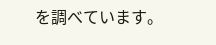を調べています。